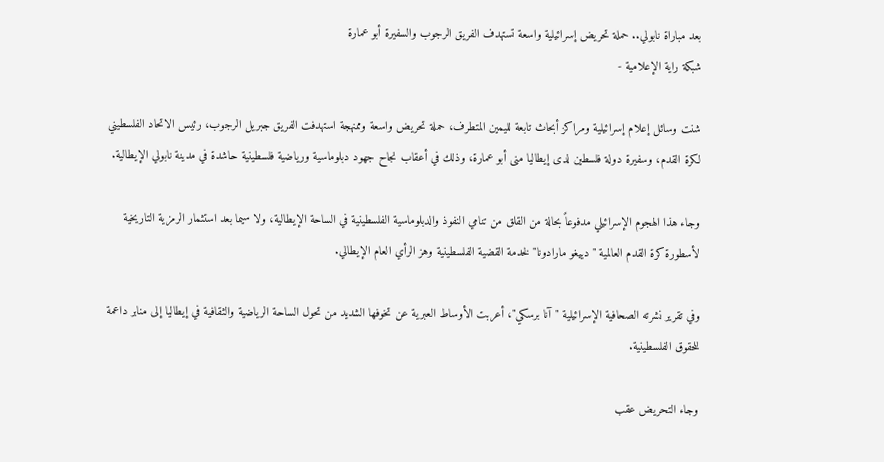بعد مباراة نابولي.. حملة تحريض إسرائيلية واسعة تستهدف الفريق الرجوب والسفيرة أبو عمارة
شبكة راية الإعلامية -

شنت وسائل إعلام إسرائيلية ومراكز أبحاث تابعة لليمين المتطرف، حملة تحريض واسعة وممنهجة استهدفت الفريق جبريل الرجوب، رئيس الاتحاد الفلسطيني لكرة القدم، وسفيرة دولة فلسطين لدى إيطاليا منى أبو عمارة، وذلك في أعقاب نجاح جهود دبلوماسية ورياضية فلسطينية حاشدة في مدينة نابولي الإيطالية.

وجاء هذا الهجوم الإسرائيلي مدفوعاً بحالة من القلق من تنامي النفوذ والدبلوماسية الفلسطينية في الساحة الإيطالية، ولا سيما بعد استثمار الرمزية التاريخية لأسطورة كرة القدم العالمية "دييغو مارادونا" لخدمة القضية الفلسطينية وهز الرأي العام الإيطالي.

وفي تقرير نشرته الصحافية الإسرائيلية "آنا برسكي"، أعربت الأوساط العبرية عن تخوفها الشديد من تحول الساحة الرياضية والثقافية في إيطاليا إلى منابر داعمة للحقوق الفلسطينية.

وجاء التحريض عقب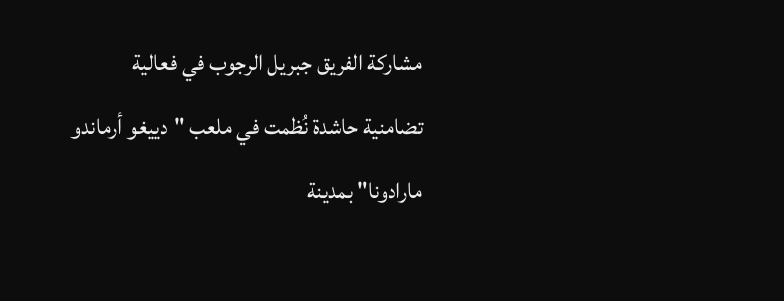مشاركة الفريق جبريل الرجوب في فعالية تضامنية حاشدة نُظمت في ملعب "دييغو أرماندو مارادونا" بمدينة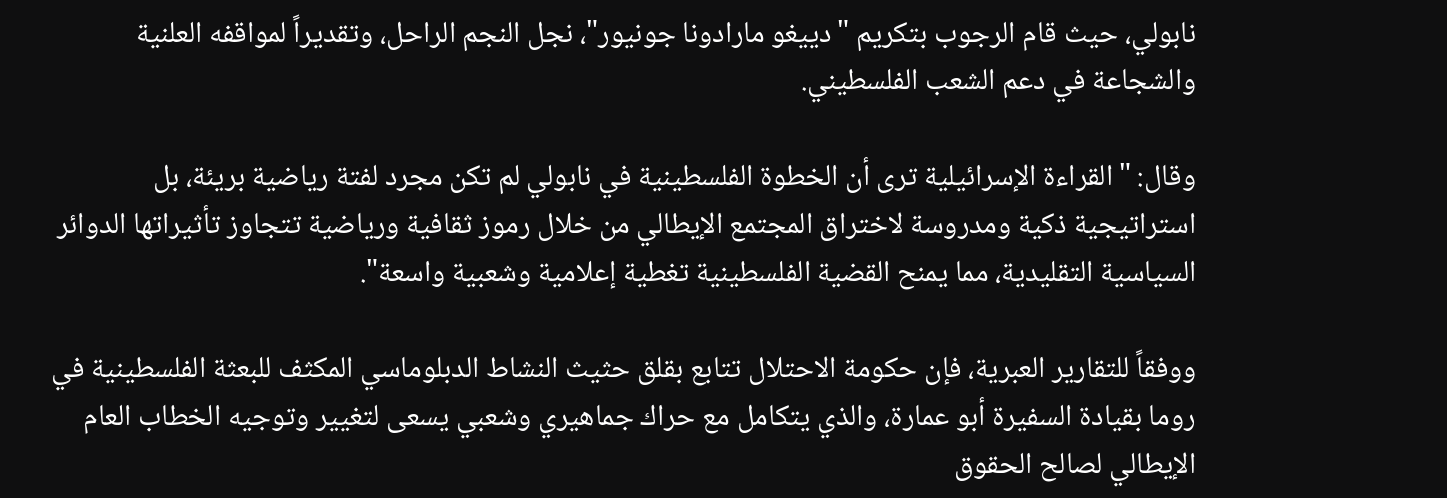نابولي، حيث قام الرجوب بتكريم "دييغو مارادونا جونيور"، نجل النجم الراحل، وتقديراً لمواقفه العلنية والشجاعة في دعم الشعب الفلسطيني.

وقال: "القراءة الإسرائيلية ترى أن الخطوة الفلسطينية في نابولي لم تكن مجرد لفتة رياضية بريئة، بل استراتيجية ذكية ومدروسة لاختراق المجتمع الإيطالي من خلال رموز ثقافية ورياضية تتجاوز تأثيراتها الدوائر السياسية التقليدية، مما يمنح القضية الفلسطينية تغطية إعلامية وشعبية واسعة".

ووفقاً للتقارير العبرية، فإن حكومة الاحتلال تتابع بقلق حثيث النشاط الدبلوماسي المكثف للبعثة الفلسطينية في روما بقيادة السفيرة أبو عمارة، والذي يتكامل مع حراك جماهيري وشعبي يسعى لتغيير وتوجيه الخطاب العام الإيطالي لصالح الحقوق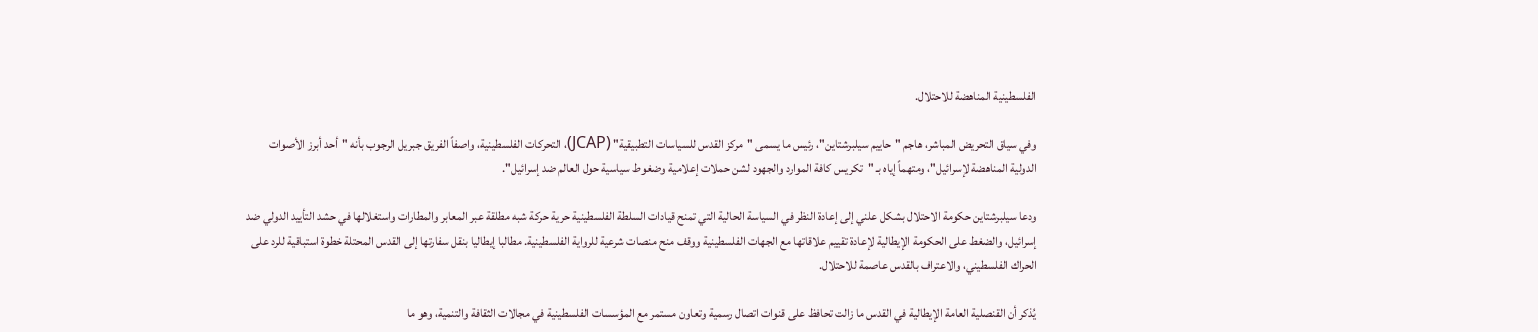الفلسطينية المناهضة للاحتلال.

وفي سياق التحريض المباشر، هاجم "حاييم سيلبرشتاين"، رئيس ما يسمى "مركز القدس للسياسات التطبيقية" (JCAP)، التحركات الفلسطينية، واصفاً الفريق جبريل الرجوب بأنه "أحد أبرز الأصوات الدولية المناهضة لإسرائيل"، ومتهماً إياه بـ "تكريس كافة الموارد والجهود لشن حملات إعلامية وضغوط سياسية حول العالم ضد إسرائيل".

ودعا سيلبرشتاين حكومة الاحتلال بشكل علني إلى إعادة النظر في السياسة الحالية التي تمنح قيادات السلطة الفلسطينية حرية حركة شبه مطلقة عبر المعابر والمطارات واستغلالها في حشد التأييد الدولي ضد إسرائيل، والضغط على الحكومة الإيطالية لإعادة تقييم علاقاتها مع الجهات الفلسطينية ووقف منح منصات شرعية للرواية الفلسطينية. مطالبا إيطاليا بنقل سفارتها إلى القدس المحتلة خطوة استباقية للرد على الحراك الفلسطيني، والاعتراف بالقدس عاصمة للاحتلال.

يُذكر أن القنصلية العامة الإيطالية في القدس ما زالت تحافظ على قنوات اتصال رسمية وتعاون مستمر مع المؤسسات الفلسطينية في مجالات الثقافة والتنمية، وهو ما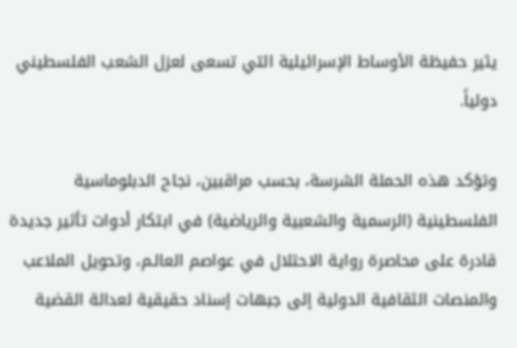يثير حفيظة الأوساط الإسرائيلية التي تسعى لعزل الشعب الفلسطيني دولياً.

وتؤكد هذه الحملة الشرسة، بحسب مراقبين، نجاح الدبلوماسية الفلسطينية (الرسمية والشعبية والرياضية) في ابتكار أدوات تأثير جديدة قادرة على محاصرة رواية الاحتلال في عواصم العالـم، وتحويل الملاعب والمنصات الثقافية الدولية إلى جبهات إسناد حقيقية لعدالة القضية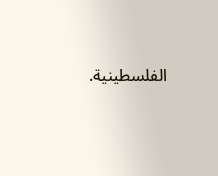الفلسطينية.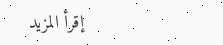إقرأ المزيد